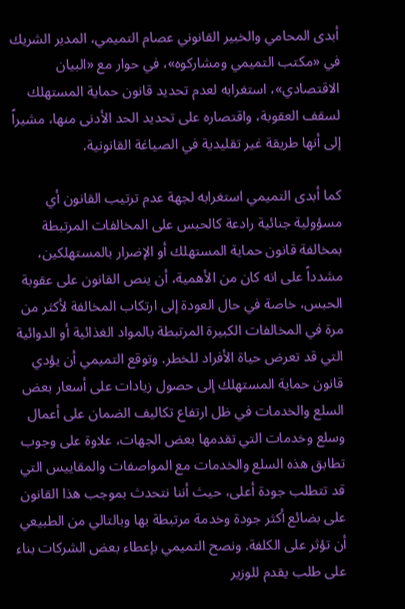أبدى المحامي والخبير القانوني عصام التميمي، المدير الشريك في «مكتب التميمي ومشاركوه»، في حوار مع «البيان الاقتصادي»، استغرابه لعدم تحديد قانون حماية المستهلك لسقف العقوبة، واقتصاره على تحديد الحد الأدنى منها، مشيراً إلى أنها طريقة غير تقليدية في الصياغة القانونية.

كما أبدى التميمي استغرابه لجهة عدم ترتيب القانون أي مسؤولية جنائية رادعة كالحبس على المخالفات المرتبطة بمخالفة قانون حماية المستهلك أو الإضرار بالمستهلكين، مشدداً على انه كان من الأهمية، أن ينص القانون على عقوبة الحبس، خاصة في حال العودة إلى ارتكاب المخالفة لأكثر من مرة في المخالفات الكبيرة المرتبطة بالمواد الغذائية أو الدوائية التي قد تعرض حياة الأفراد للخطر. وتوقع التميمي أن يؤدي قانون حماية المستهلك إلى حصول زيادات على أسعار بعض السلع والخدمات في ظل ارتفاع تكاليف الضمان على أعمال وسلع وخدمات التي تقدمها بعض الجهات، علاوة على وجوب تطابق هذه السلع والخدمات مع المواصفات والمقاييس التي قد تتطلب جودة أعلى، حيث أننا نتحدث بموجب هذا القانون على بضائع أكثر جودة وخدمة مرتبطة بها وبالتالي من الطبيعي أن تؤثر على الكلفة. ونصح التميمي بإعطاء بعض الشركات بناء على طلب يقدم للوزير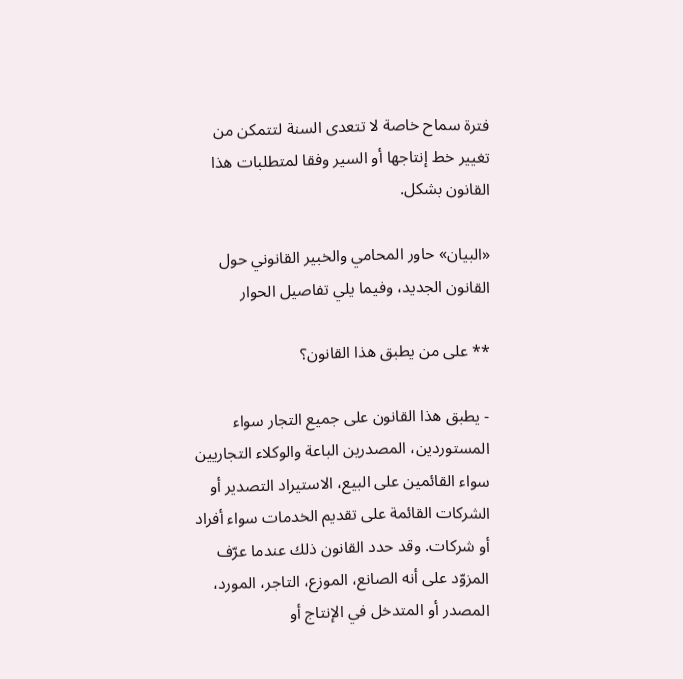فترة سماح خاصة لا تتعدى السنة لتتمكن من تغيير خط إنتاجها أو السير وفقا لمتطلبات هذا القانون بشكل.

«البيان» حاور المحامي والخبير القانوني حول القانون الجديد، وفيما يلي تفاصيل الحوار

** على من يطبق هذا القانون؟

- يطبق هذا القانون على جميع التجار سواء المستوردين، المصدرين الباعة والوكلاء التجاريين سواء القائمين على البيع، الاستيراد التصدير أو الشركات القائمة على تقديم الخدمات سواء أفراد أو شركات. وقد حدد القانون ذلك عندما عرّف المزوّد على أنه الصانع، الموزع، التاجر، المورد، المصدر أو المتدخل في الإنتاج أو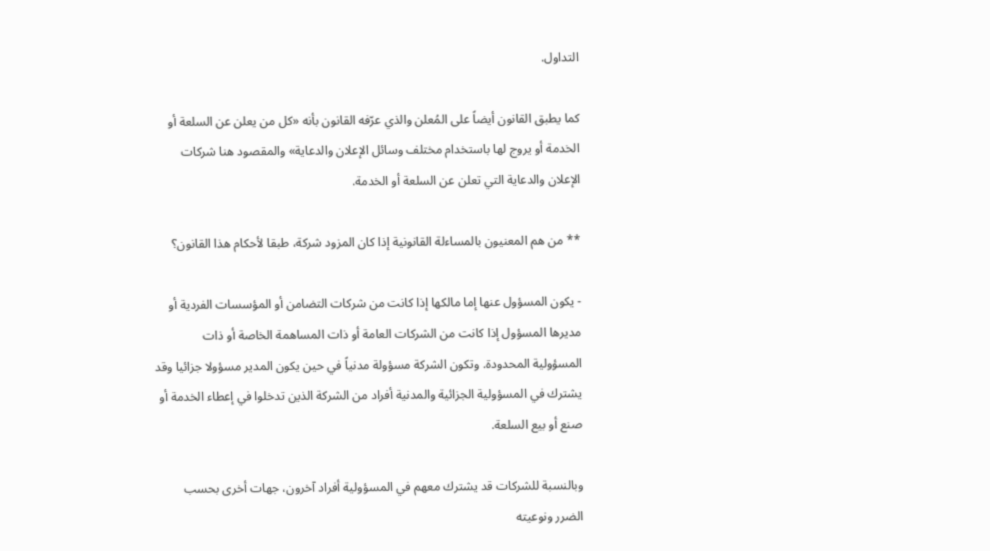التداول.

كما يطبق القانون أيضاً على المُعلن والذي عرّفه القانون بأنه «كل من يعلن عن السلعة أو الخدمة أو يروج لها باستخدام مختلف وسائل الإعلان والدعاية» والمقصود هنا شركات الإعلان والدعاية التي تعلن عن السلعة أو الخدمة.

** من هم المعنيون بالمساءلة القانونية إذا كان المزود شركة، طبقا لأحكام هذا القانون؟

- يكون المسؤول عنها إما مالكها إذا كانت من شركات التضامن أو المؤسسات الفردية أو مديرها المسؤول إذا كانت من الشركات العامة أو ذات المساهمة الخاصة أو ذات المسؤولية المحدودة. وتكون الشركة مسؤولة مدنياً في حين يكون المدير مسؤولا جزائيا وقد يشترك في المسؤولية الجزائية والمدنية أفراد من الشركة الذين تدخلوا في إعطاء الخدمة أو صنع أو بيع السلعة.

وبالنسبة للشركات قد يشترك معهم في المسؤولية أفراد آخرون، جهات أخرى بحسب الضرر ونوعيته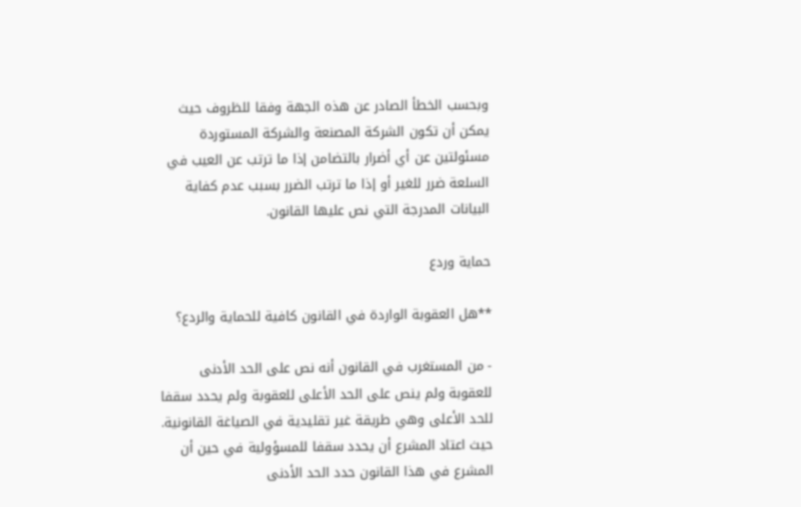وبحسب الخطأ الصادر عن هذه الجهة وفقا للظروف حيث يمكن أن تكون الشركة المصنعة والشركة المستوردة مسئولتين عن أي أضرار بالتضامن إذا ما ترتب عن العيب في السلعة ضرر للغير أو إذا ما ترتب الضرر بسبب عدم كفاية البيانات المدرجة التي نص عليها القانون.

حماية وردع

**هل العقوبة الواردة في القانون كافية للحماية والردع؟

- من المستغرب في القانون أنه نص على الحد الأدنى للعقوبة ولم ينص على الحد الأعلى للعقوبة ولم يحدد سقفا للحد الأعلى وهي طريقة غير تقليدية في الصياغة القانونية. حيث اعتاد المشرع أن يحدد سقفا للمسؤولية في حين أن المشرع في هذا القانون حدد الحد الأدنى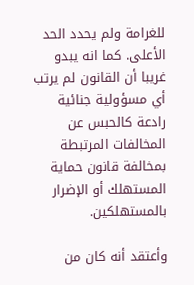للغرامة ولم يحدد الحد الأعلى. كما انه يبدو غريبا أن القانون لم يرتب أي مسؤولية جنائية رادعة كالحبس عن المخالفات المرتبطة بمخالفة قانون حماية المستهلك أو الإضرار بالمستهلكين.

وأعتقد أنه كان من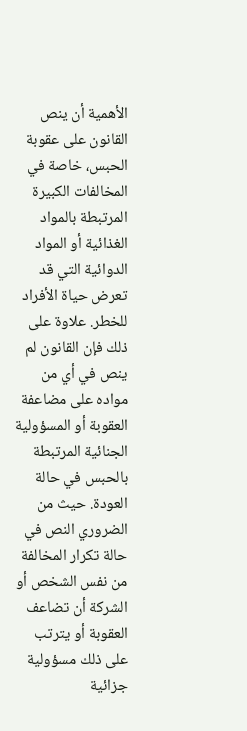الأهمية أن ينص القانون على عقوبة الحبس، خاصة في المخالفات الكبيرة المرتبطة بالمواد الغذائية أو المواد الدوائية التي قد تعرض حياة الأفراد للخطر. علاوة على ذلك فإن القانون لم ينص في أي من مواده على مضاعفة العقوبة أو المسؤولية الجنائية المرتبطة بالحبس في حالة العودة. حيث من الضروري النص في حالة تكرار المخالفة من نفس الشخص أو الشركة أن تضاعف العقوبة أو يترتب على ذلك مسؤولية جزائية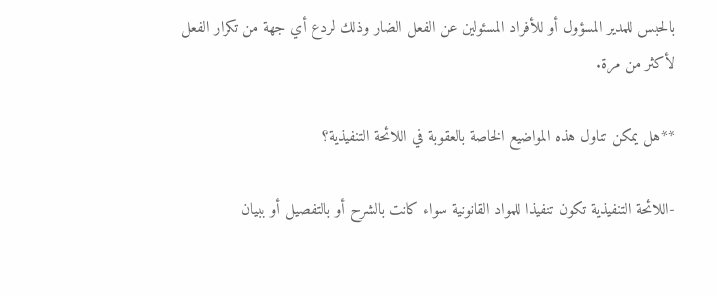بالحبس للمدير المسؤول أو للأفراد المسئولين عن الفعل الضار وذلك لردع أي جهة من تكرار الفعل لأكثر من مرة.

**هل يمكن تناول هذه المواضيع الخاصة بالعقوبة في اللائحة التنفيذية؟

-اللائحة التنفيذية تكون تنفيذا للمواد القانونية سواء كانت بالشرح أو بالتفصيل أو ببيان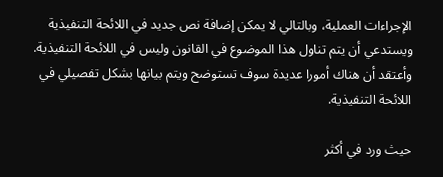الإجراءات العملية، وبالتالي لا يمكن إضافة نص جديد في اللائحة التنفيذية ويستدعي أن يتم تناول هذا الموضوع في القانون وليس في اللائحة التنفيذية. وأعتقد أن هناك أمورا عديدة سوف تستوضح ويتم بيانها بشكل تفصيلي في اللائحة التنفيذية.

حيث ورد في أكثر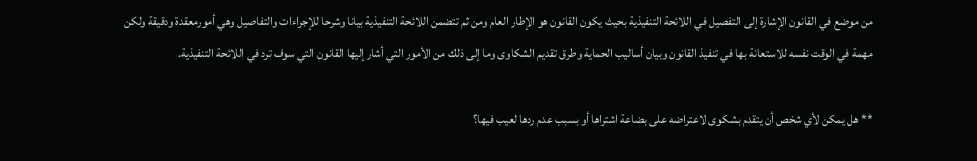من موضع في القانون الإشارة إلى التفصيل في اللائحة التنفيذية بحيث يكون القانون هو الإطار العام ومن ثم تتضمن اللائحة التنفيذية بيانا وشرحا للإجراءات والتفاصيل وهي أمورمعقدة ودقيقة ولكن مهمة في الوقت نفسه للاستعانة بها في تنفيذ القانون وبيان أساليب الحماية وطرق تقديم الشكاوى وما إلى ذلك من الأمور التي أشار إليها القانون التي سوف ترد في اللائحة التنفيذية.

** هل يمكن لأي شخص أن يتقدم بشكوى لاعتراضه على بضاعة اشتراها أو بسبب عدم ردها لعيب فيها؟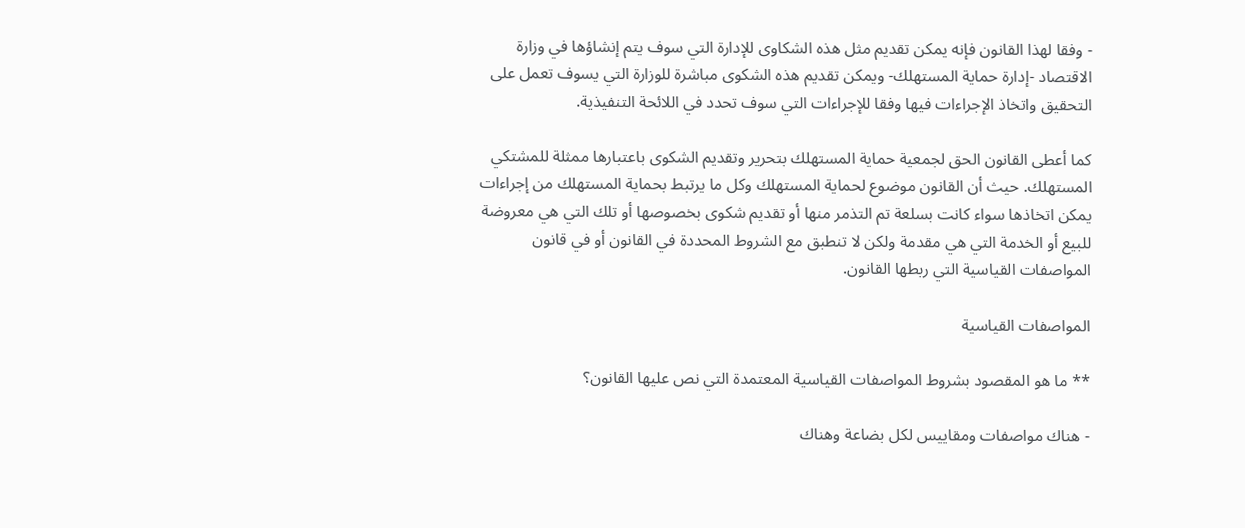- وفقا لهذا القانون فإنه يمكن تقديم مثل هذه الشكاوى للإدارة التي سوف يتم إنشاؤها في وزارة الاقتصاد -إدارة حماية المستهلك- ويمكن تقديم هذه الشكوى مباشرة للوزارة التي يسوف تعمل على التحقيق واتخاذ الإجراءات فيها وفقا للإجراءات التي سوف تحدد في اللائحة التنفيذية.

كما أعطى القانون الحق لجمعية حماية المستهلك بتحرير وتقديم الشكوى باعتبارها ممثلة للمشتكي المستهلك. حيث أن القانون موضوع لحماية المستهلك وكل ما يرتبط بحماية المستهلك من إجراءات يمكن اتخاذها سواء كانت بسلعة تم التذمر منها أو تقديم شكوى بخصوصها أو تلك التي هي معروضة للبيع أو الخدمة التي هي مقدمة ولكن لا تنطبق مع الشروط المحددة في القانون أو في قانون المواصفات القياسية التي ربطها القانون.

المواصفات القياسية

** ما هو المقصود بشروط المواصفات القياسية المعتمدة التي نص عليها القانون؟

- هناك مواصفات ومقاييس لكل بضاعة وهناك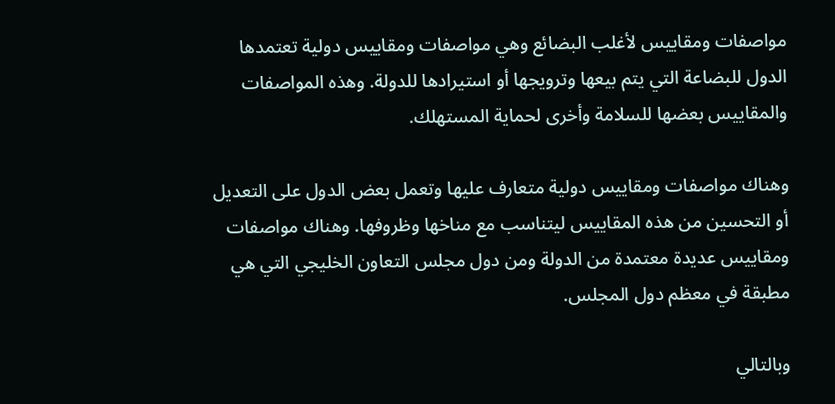مواصفات ومقاييس لأغلب البضائع وهي مواصفات ومقاييس دولية تعتمدها الدول للبضاعة التي يتم بيعها وترويجها أو استيرادها للدولة. وهذه المواصفات والمقاييس بعضها للسلامة وأخرى لحماية المستهلك.

وهناك مواصفات ومقاييس دولية متعارف عليها وتعمل بعض الدول على التعديل أو التحسين من هذه المقاييس ليتناسب مع مناخها وظروفها. وهناك مواصفات ومقاييس عديدة معتمدة من الدولة ومن دول مجلس التعاون الخليجي التي هي مطبقة في معظم دول المجلس.

وبالتالي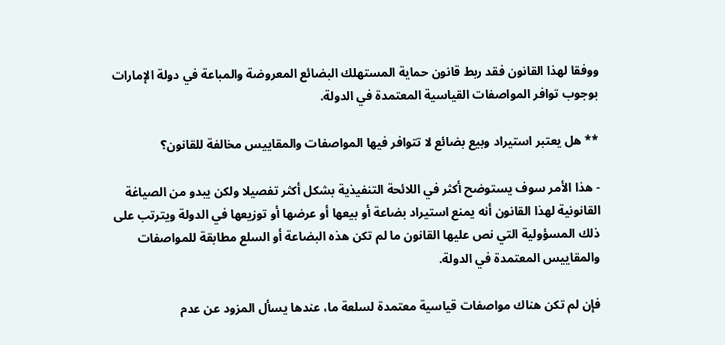ووفقا لهذا القانون فقد ربط قانون حماية المستهلك البضائع المعروضة والمباعة في دولة الإمارات بوجوب توافر المواصفات القياسية المعتمدة في الدولة.

** هل يعتبر استيراد وبيع بضائع لا تتوافر فيها المواصفات والمقاييس مخالفة للقانون؟

- هذا الأمر سوف يستوضح أكثر في اللائحة التنفيذية بشكل أكثر تفصيلا ولكن يبدو من الصياغة القانونية لهذا القانون أنه يمنع استيراد بضاعة أو بيعها أو عرضها أو توزيعها في الدولة ويترتب على ذلك المسؤولية التي نص عليها القانون ما لم تكن هذه البضاعة أو السلع مطابقة للمواصفات والمقاييس المعتمدة في الدولة.

فإن لم تكن هناك مواصفات قياسية معتمدة لسلعة ما، عندها يسأل المزود عن عدم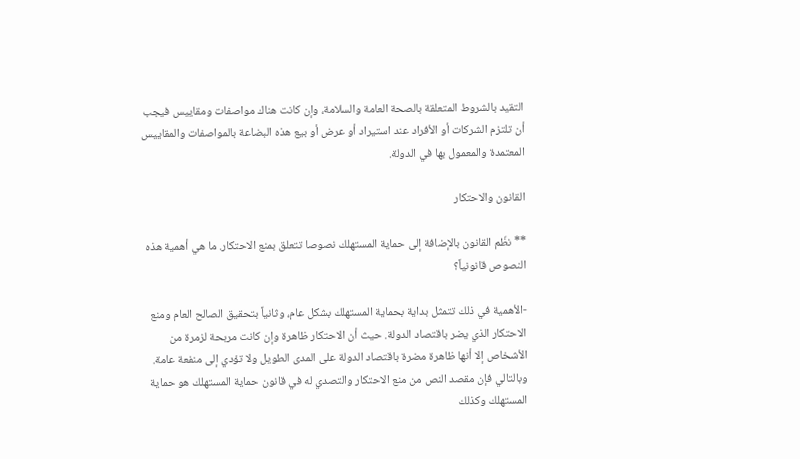التقيد بالشروط المتعلقة بالصحة العامة والسلامة، وإن كانت هناك مواصفات ومقاييس فيجب أن تلتزم الشركات أو الأفراد عند استيراد أو عرض أو بيع هذه البضاعة بالمواصفات والمقاييس المعتمدة والمعمول بها في الدولة.

القانون والاحتكار

** نظّم القانون بالإضافة إلى حماية المستهلك نصوصا تتعلق بمنع الاحتكار. ما هي أهمية هذه النصوص قانونياً؟

-الأهمية في ذلك تتمثل بداية بحماية المستهلك بشكل عام، وثانياً بتحقيق الصالح العام ومنع الاحتكار الذي يضر باقتصاد الدولة. حيث أن الاحتكار ظاهرة وإن كانت مربحة لزمرة من الأشخاص إلا أنها ظاهرة مضرة باقتصاد الدولة على المدى الطويل ولا تؤدي إلى منفعة عامة. وبالتالي فإن مقصد النص من منع الاحتكار والتصدي له في قانون حماية المستهلك هو حماية المستهلك وكذلك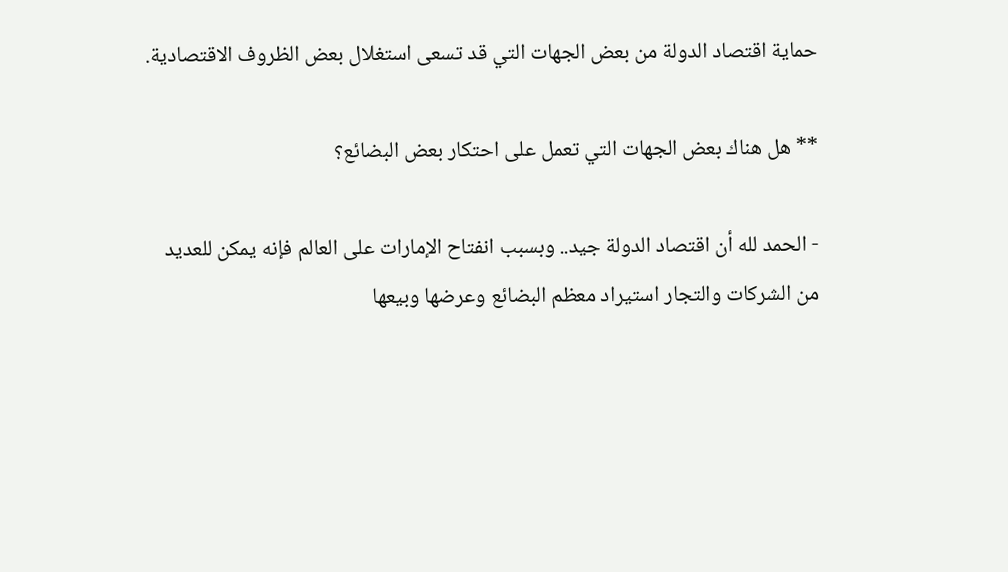حماية اقتصاد الدولة من بعض الجهات التي قد تسعى استغلال بعض الظروف الاقتصادية.

** هل هناك بعض الجهات التي تعمل على احتكار بعض البضائع؟

- الحمد لله أن اقتصاد الدولة جيد.. وبسبب انفتاح الإمارات على العالم فإنه يمكن للعديد من الشركات والتجار استيراد معظم البضائع وعرضها وبيعها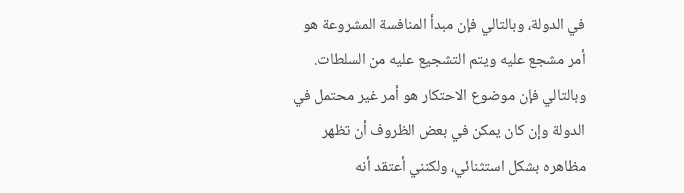في الدولة، وبالتالي فإن مبدأ المنافسة المشروعة هو أمر مشجع عليه ويتم التشجيع عليه من السلطات. وبالتالي فإن موضوع الاحتكار هو أمر غير محتمل في الدولة وإن كان يمكن في بعض الظروف أن تظهر مظاهره بشكل استثنائي، ولكنني أعتقد أنه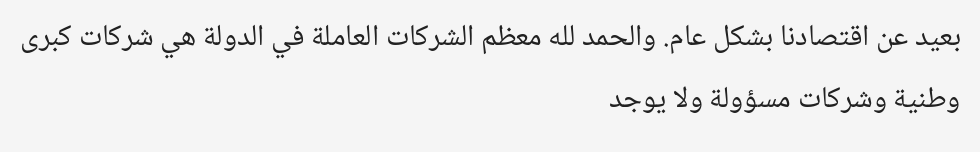بعيد عن اقتصادنا بشكل عام. والحمد لله معظم الشركات العاملة في الدولة هي شركات كبرى وطنية وشركات مسؤولة ولا يوجد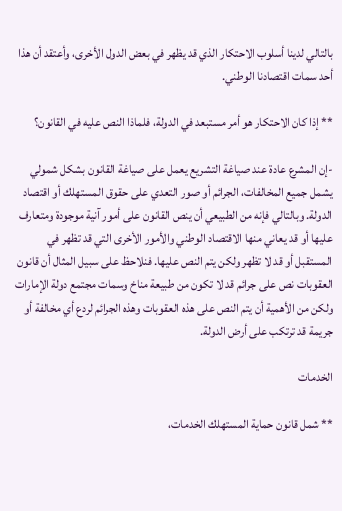بالتالي لدينا أسلوب الاحتكار الذي قد يظهر في بعض الدول الأخرى، وأعتقد أن هذا أحد سمات اقتصادنا الوطني.

** إذا كان الاحتكار هو أمر مستبعد في الدولة، فلماذا النص عليه في القانون؟

-إن المشرع عادة عند صياغة التشريع يعمل على صياغة القانون بشكل شمولي يشمل جميع المخالفات، الجرائم أو صور التعدي على حقوق المستهلك أو اقتصاد الدولة. وبالتالي فإنه من الطبيعي أن ينص القانون على أمور آنية موجودة ومتعارف عليها أو قد يعاني منها الاقتصاد الوطني والأمور الأخرى التي قد تظهر في المستقبل أو قد لا تظهر ولكن يتم النص عليها. فنلاحظ على سبيل المثال أن قانون العقوبات نص على جرائم قد لا تكون من طبيعة مناخ وسمات مجتمع دولة الإمارات ولكن من الأهمية أن يتم النص على هذه العقوبات وهذه الجرائم لردع أي مخالفة أو جريمة قد ترتكب على أرض الدولة.

الخدمات

** شمل قانون حماية المستهلك الخدمات،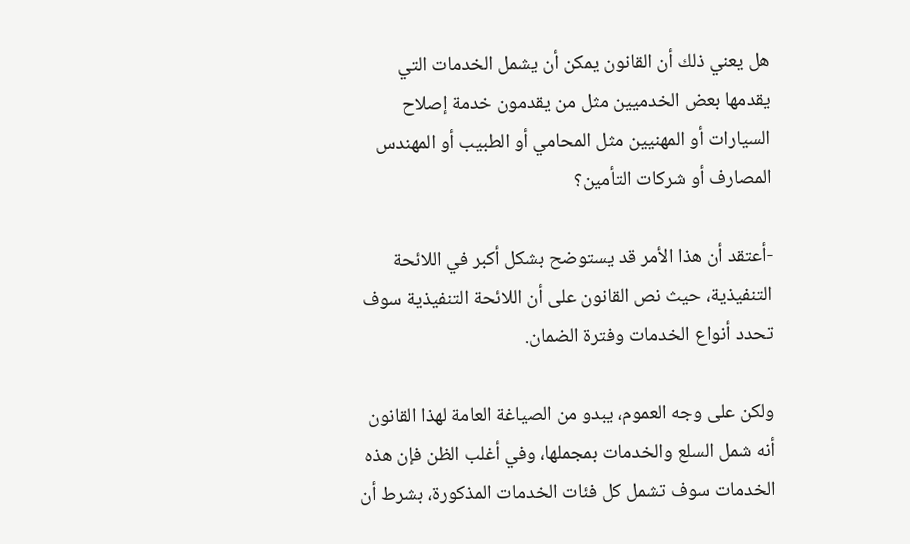هل يعني ذلك أن القانون يمكن أن يشمل الخدمات التي يقدمها بعض الخدميين مثل من يقدمون خدمة إصلاح السيارات أو المهنيين مثل المحامي أو الطبيب أو المهندس المصارف أو شركات التأمين؟

-أعتقد أن هذا الأمر قد يستوضح بشكل أكبر في اللائحة التنفيذية، حيث نص القانون على أن اللائحة التنفيذية سوف تحدد أنواع الخدمات وفترة الضمان.

ولكن على وجه العموم، يبدو من الصياغة العامة لهذا القانون أنه شمل السلع والخدمات بمجملها، وفي أغلب الظن فإن هذه الخدمات سوف تشمل كل فئات الخدمات المذكورة، بشرط أن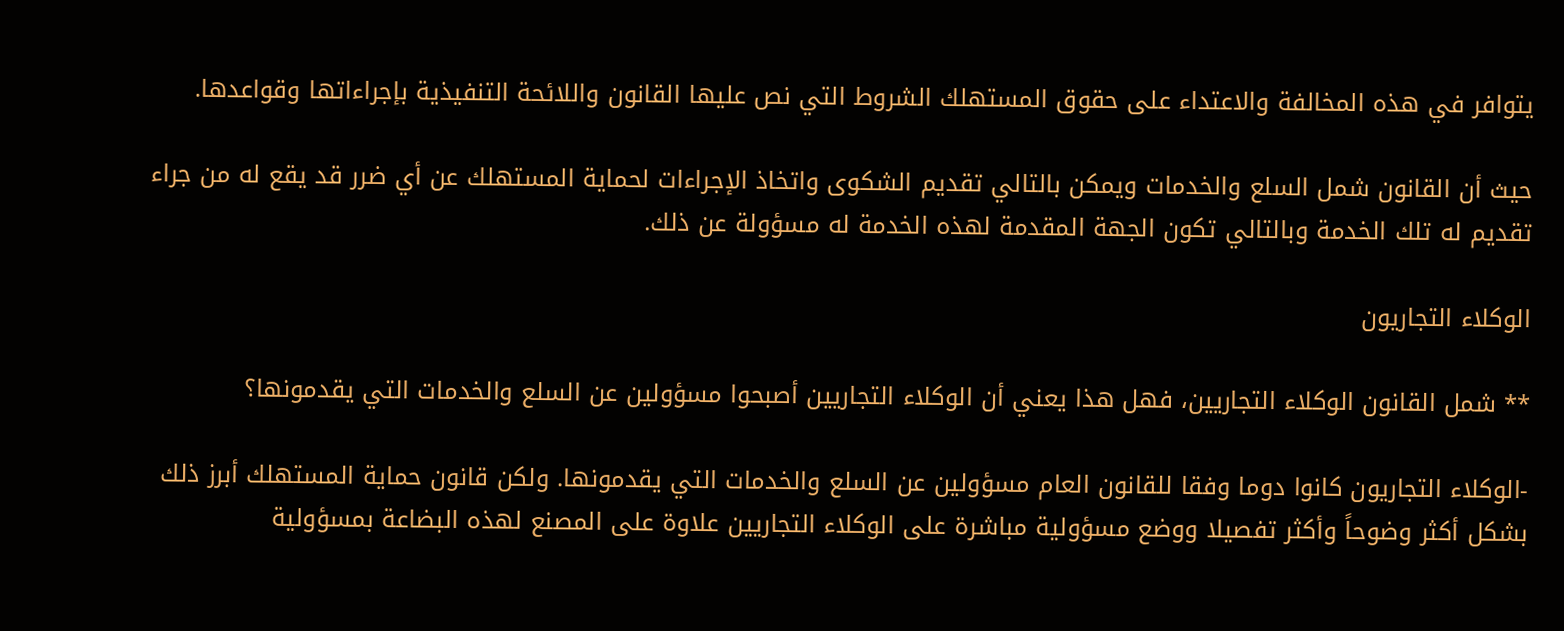يتوافر في هذه المخالفة والاعتداء على حقوق المستهلك الشروط التي نص عليها القانون واللائحة التنفيذية بإجراءاتها وقواعدها.

حيث أن القانون شمل السلع والخدمات ويمكن بالتالي تقديم الشكوى واتخاذ الإجراءات لحماية المستهلك عن أي ضرر قد يقع له من جراء تقديم له تلك الخدمة وبالتالي تكون الجهة المقدمة لهذه الخدمة له مسؤولة عن ذلك.

الوكلاء التجاريون

** شمل القانون الوكلاء التجاريين، فهل هذا يعني أن الوكلاء التجاريين أصبحوا مسؤولين عن السلع والخدمات التي يقدمونها؟

-الوكلاء التجاريون كانوا دوما وفقا للقانون العام مسؤولين عن السلع والخدمات التي يقدمونها. ولكن قانون حماية المستهلك أبرز ذلك بشكل أكثر وضوحاً وأكثر تفصيلا ووضع مسؤولية مباشرة على الوكلاء التجاريين علاوة على المصنع لهذه البضاعة بمسؤولية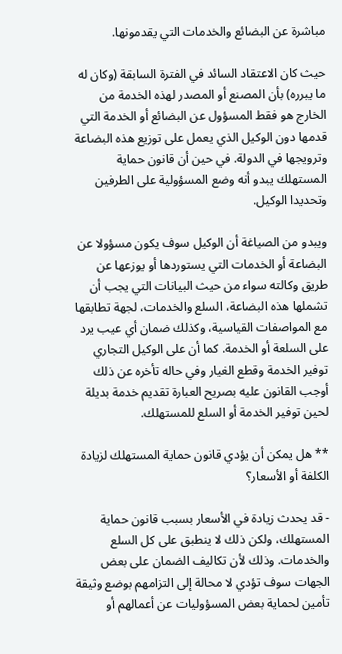مباشرة عن البضائع والخدمات التي يقدمونها.

حيث كان الاعتقاد السائد في الفترة السابقة (وكان له ما يبرره) بأن المصنع أو المصدر لهذه الخدمة من الخارج هو فقط المسؤول عن البضائع أو الخدمة التي قدمها دون الوكيل الذي يعمل على توزيع هذه البضاعة وترويجها في الدولة. في حين أن قانون حماية المستهلك يبدو أنه وضع المسؤولية على الطرفين وتحديدا الوكيل.

ويبدو من الصياغة أن الوكيل سوف يكون مسؤولا عن البضاعة أو الخدمات التي يستوردها أو يوزعها عن طريق وكالته سواء من حيث البيانات التي يجب أن تشملها هذه البضاعة، السلع والخدمات، لجهة تطابقها مع المواصفات القياسية، وكذلك ضمان أي عيب يرد على السلعة أو الخدمة. كما أن على الوكيل التجاري توفير الخدمة وقطع الغيار وفي حاله تأخره عن ذلك أوجب القانون عليه بصريح العبارة تقديم خدمة بديلة لحين توفير الخدمة أو السلع للمستهلك.

** هل يمكن أن يؤدي قانون حماية المستهلك لزيادة الكلفة أو الأسعار؟

- قد يحدث زيادة في الأسعار بسبب قانون حماية المستهلك، ولكن ذلك لا ينطبق على كل السلع والخدمات. وذلك لأن تكاليف الضمان على بعض الجهات سوف تؤدي لا محالة إلى التزامهم بوضع وثيقة تأمين لحماية بعض المسؤوليات عن أعمالهم أو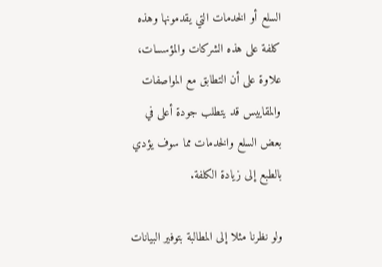السلع أو الخدمات التي يقدمونها وهذه كلفة على هذه الشركات والمؤسسات، علاوة على أن التطابق مع المواصفات والمقاييس قد يتطلب جودة أعلى في بعض السلع والخدمات مما سوف يؤدي بالطبع إلى زيادة الكلفة.

ولو نظرنا مثلا إلى المطالبة بتوفير البيانات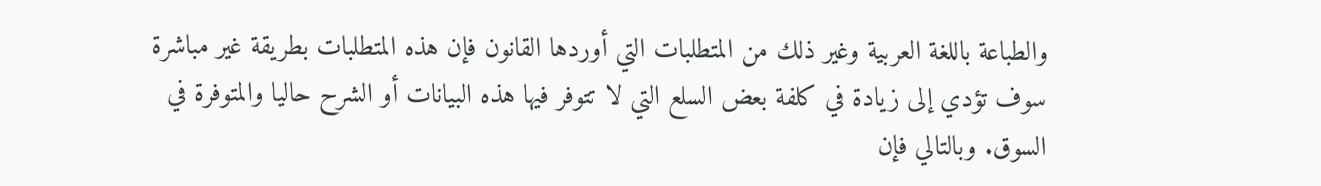والطباعة باللغة العربية وغير ذلك من المتطلبات التي أوردها القانون فإن هذه المتطلبات بطريقة غير مباشرة سوف تؤدي إلى زيادة في كلفة بعض السلع التي لا تتوفر فيها هذه البيانات أو الشرح حاليا والمتوفرة في السوق. وبالتالي فإن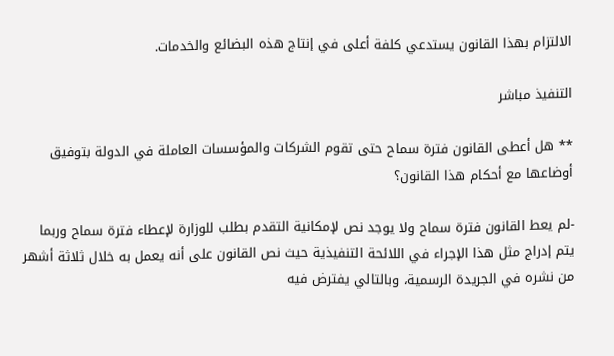الالتزام بهذا القانون يستدعي كلفة أعلى في إنتاج هذه البضائع والخدمات.

التنفيذ مباشر

** هل أعطى القانون فترة سماح حتى تقوم الشركات والمؤسسات العاملة في الدولة بتوفيق أوضاعها مع أحكام هذا القانون؟

-لم يعط القانون فترة سماح ولا يوجد نص لإمكانية التقدم بطلب للوزارة لإعطاء فترة سماح وربما يتم إدراج مثل هذا الإجراء في اللائحة التنفيذية حيث نص القانون على أنه يعمل به خلال ثلاثة أشهر من نشره في الجريدة الرسمية، وبالتالي يفترض فيه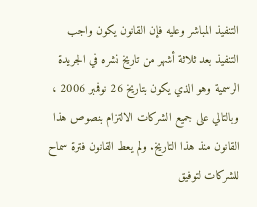التنفيذ المباشر وعليه فإن القانون يكون واجب التنفيذ بعد ثلاثة أشهر من تاريخ نشره في الجريدة الرسمية وهو الذي يكون بتاريخ 26 نوفمبر 2006 ، وبالتالي على جميع الشركات الالتزام بنصوص هذا القانون منذ هذا التاريخ. ولم يعط القانون فترة سماح للشركات لتوفيق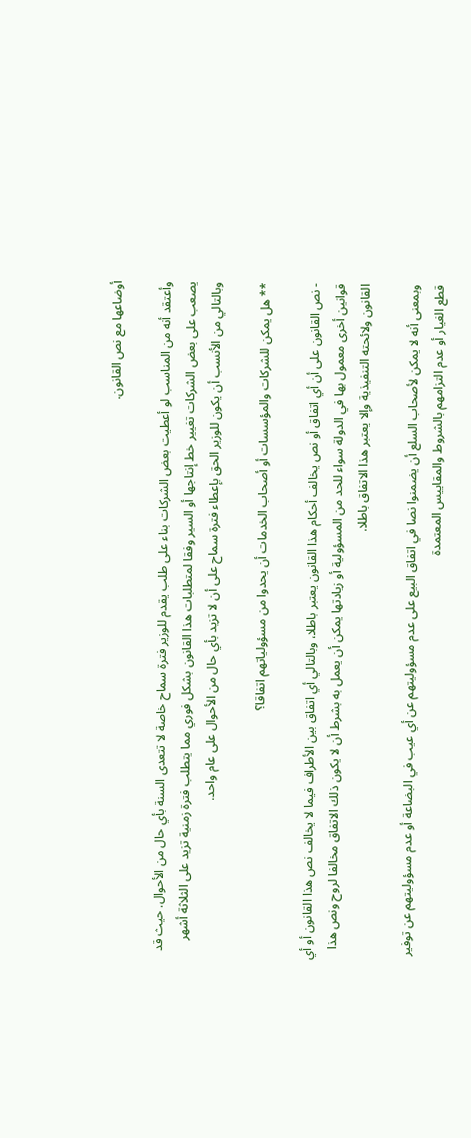أوضاعها مع نص القانون.

وأعتقد أنه من المناسب لو أعطيت بعض الشركات بناء على طلب يقدم للوزير فترة سماح خاصة لا تتعدى السنة بأي حال من الأحوال. حيث قد يصعب على بعض الشركات تغيير خط إنتاجها أو السير وفقا لمتطلبات هذا القانون بشكل فوري مما يتطلب فترة زمنية تزيد على الثلاثة أشهر وبالتالي من الأنسب أن يكون للوزير الحق بإعطاء فترة سماح على أن لا تزيد بأي حال من الأحوال على عام واحد.

** هل يمكن للشركات والمؤسسات أو أصحاب الخدمات أن يحدوا من مسؤولياتهم اتفاقا؟

- نص القانون على أن أي اتفاق أو نص يخالف أحكام هذا القانون يعتبر باطلا، وبالتالي أي اتفاق بين الأطراف فيما لا يخالف نص هذا القانون أو أي قوانين أخرى معمول بها في الدولة سواء للحد من المسؤولية أو زيادتها يمكن أن يعمل به بشرط أن لا يكون ذلك الاتفاق مخالفا لروح ونص هذا القانون ولائحته التنفيذية وإلا يعتبر هذا الاتفاق باطلا.

وبمعنى أنه لا يمكن لأصحاب السلع أن يضمنوا نصا في اتفاق البيع على عدم مسؤوليتهم عن أي عيب في البضاعة أو عدم مسؤوليتهم عن توفير قطع الغيار أو عدم التزامهم بالشروط والمقاييس المعتمدة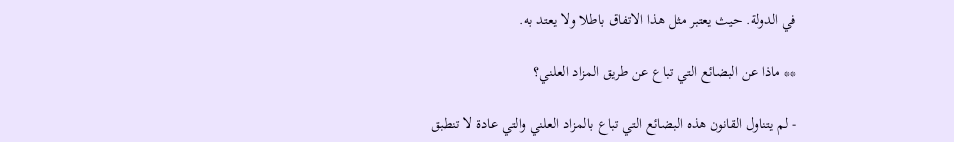في الدولة. حيث يعتبر مثل هذا الاتفاق باطلا ولا يعتد به.

** ماذا عن البضائع التي تباع عن طريق المزاد العلني؟

- لم يتناول القانون هذه البضائع التي تباع بالمزاد العلني والتي عادة لا تنطبق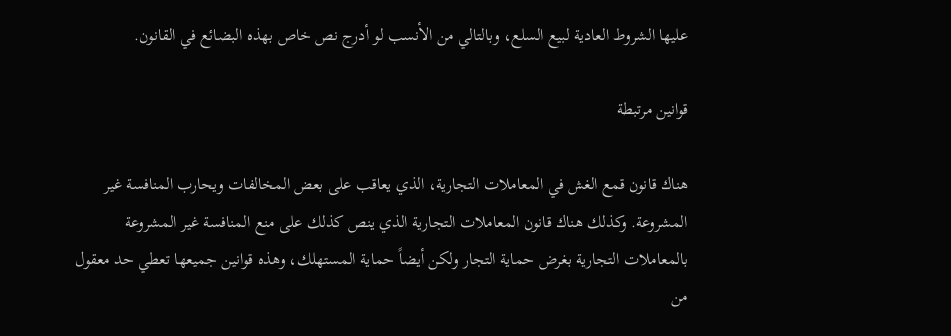عليها الشروط العادية لبيع السلع، وبالتالي من الأنسب لو أدرج نص خاص بهذه البضائع في القانون.

قوانين مرتبطة

هناك قانون قمع الغش في المعاملات التجارية، الذي يعاقب على بعض المخالفات ويحارب المنافسة غير المشروعة. وكذلك هناك قانون المعاملات التجارية الذي ينص كذلك على منع المنافسة غير المشروعة بالمعاملات التجارية بغرض حماية التجار ولكن أيضاً حماية المستهلك، وهذه قوانين جميعها تعطي حد معقول من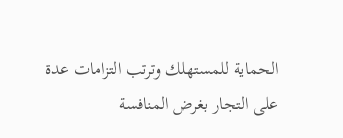الحماية للمستهلك وترتب التزامات عدة على التجار بغرض المنافسة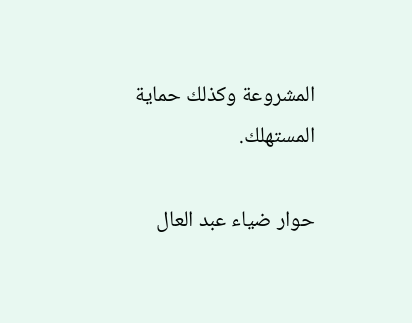المشروعة وكذلك حماية المستهلك.

حوار ضياء عبد العال